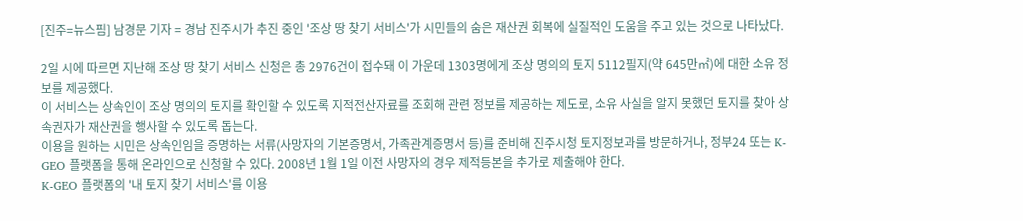[진주=뉴스핌] 남경문 기자 = 경남 진주시가 추진 중인 '조상 땅 찾기 서비스'가 시민들의 숨은 재산권 회복에 실질적인 도움을 주고 있는 것으로 나타났다.

2일 시에 따르면 지난해 조상 땅 찾기 서비스 신청은 총 2976건이 접수돼 이 가운데 1303명에게 조상 명의의 토지 5112필지(약 645만㎡)에 대한 소유 정보를 제공했다.
이 서비스는 상속인이 조상 명의의 토지를 확인할 수 있도록 지적전산자료를 조회해 관련 정보를 제공하는 제도로, 소유 사실을 알지 못했던 토지를 찾아 상속권자가 재산권을 행사할 수 있도록 돕는다.
이용을 원하는 시민은 상속인임을 증명하는 서류(사망자의 기본증명서, 가족관계증명서 등)를 준비해 진주시청 토지정보과를 방문하거나, 정부24 또는 K-GEO 플랫폼을 통해 온라인으로 신청할 수 있다. 2008년 1월 1일 이전 사망자의 경우 제적등본을 추가로 제출해야 한다.
K-GEO 플랫폼의 '내 토지 찾기 서비스'를 이용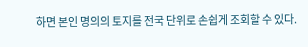하면 본인 명의의 토지를 전국 단위로 손쉽게 조회할 수 있다.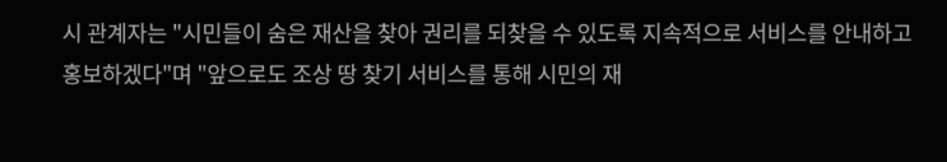시 관계자는 "시민들이 숨은 재산을 찾아 권리를 되찾을 수 있도록 지속적으로 서비스를 안내하고 홍보하겠다"며 "앞으로도 조상 땅 찾기 서비스를 통해 시민의 재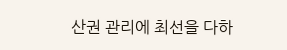산권 관리에 최선을 다하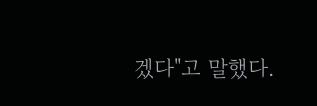겠다"고 말했다.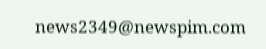news2349@newspim.com